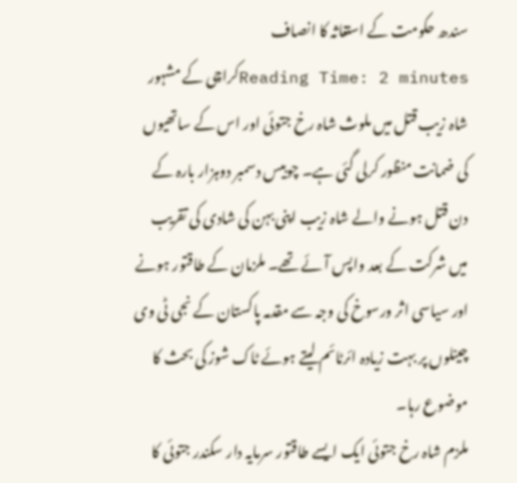سندھ حکومت کے استغاثہ کا انصاف
Reading Time: 2 minutesکراچی کے مشہور شاہ زیب قتل میں ملوث شاہ رخ جتوئی اور اس کے ساتھیوں کی ضمانت منظور کرلی گئی ہے۔ چوبیس دسمبر دوہزار بارہ کے دن قتل ہونے والے شاہ زیب اپنی بہن کی شادی کی تقریب میں شرکت کے بعد واپس آئے تھے۔ ملزمان کے طاقتور ہونے اور سیاسی اثر ورسوخ کی وجہ سے مقدمہ پاکستان کے نجی ٹی وی چینلوں پر بہت زیادہ ائرٹائم لیتے ہوئے ٹاک شوز کی بحث کا موضوع رہا۔
ملزم شاہ رخ جتوئی ایک ایسے طاقتور سرمایہ دار سکندر جتوئی کا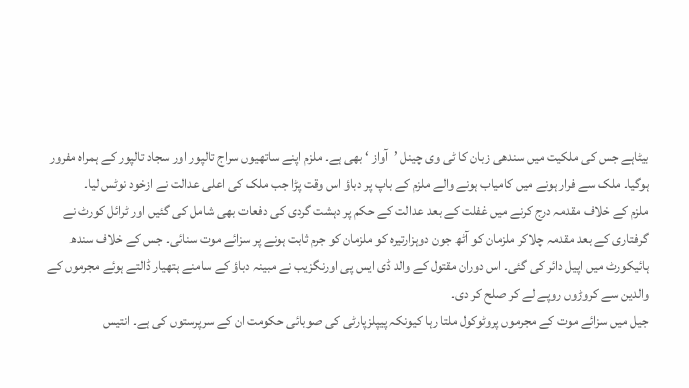بیٹاہے جس کی ملکیت میں سندھی زبان کا ٹی وی چینل ’آواز ‘ بھی ہے۔ ملزم اپنے ساتھیوں سراج تالپور اور سجاد تالپور کے ہمراہ مفرور ہوگیا۔ ملک سے فرار ہونے میں کامیاب ہونے والے ملزم کے باپ پر دباؤ اس وقت پڑا جب ملک کی اعلی عدالت نے ازخود نوٹس لیا۔
ملزم کے خلاف مقدمہ درج کرنے میں غفلت کے بعد عدالت کے حکم پر دہشت گردی کی دفعات بھی شامل کی گئیں اور ٹرائل کورٹ نے گرفتاری کے بعد مقدمہ چلاکر ملزمان کو آٹھ جون دوہزارتیرہ کو ملزمان کو جرم ثابت ہونے پر سزائے موت سنائی۔ جس کے خلاف سندھ ہائیکورٹ میں اپیل دائر کی گئی۔ اس دوران مقتول کے والد ڈی ایس پی اورنگزیب نے مبینہ دباؤ کے سامنے ہتھیار ڈالتے ہوئے مجرموں کے والدین سے کروڑوں روپے لے کر صلح کر دی۔
جیل میں سزائے موت کے مجرموں پروٹوکول ملتا رہا کیونکہ پیپلزپارٹی کی صوبائی حکومت ان کے سرپرستوں کی ہے۔ انتیس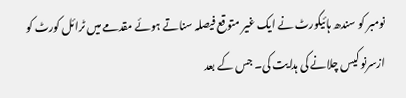نومبر کو سندھ ہائیکورٹ نے ایک غیر متوقع فیصلہ سناتے ہوئے مقدمے میں ٹرائل کورٹ کو ازسرنو کیس چلانے کی ہدایت کی۔ جس کے بعد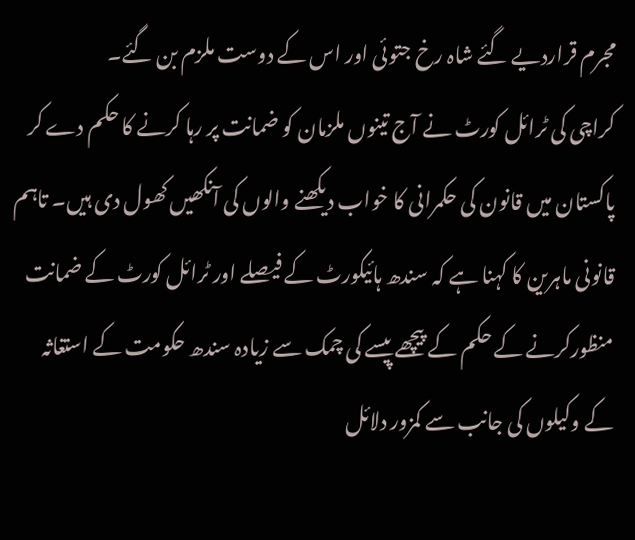مجرم قراردیے گئے شاہ رخ جتوئی اور اس کے دوست ملزم بن گئے۔
کراچی کی ٹرائل کورٹ نے آج تینوں ملزمان کو ضمانت پر رہا کرنے کا حکم دے کر پاکستان میں قانون کی حکمرانی کا خواب دیکھنے والوں کی آنکھیں کھول دی ہیں۔ تاہم قانونی ماہرین کا کہنا ہے کہ سندھ ہائیکورٹ کے فیصلے اور ٹرائل کورٹ کے ضمانت منظورکرنے کے حکم کے پیچھے پیسے کی چمک سے زیادہ سندھ حکومت کے استغاثہ کے وکیلوں کی جانب سے کمزور دلائل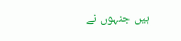ہیں جنہوں نے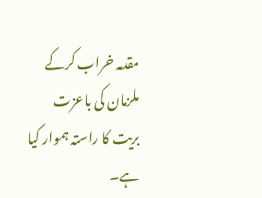مقدمہ خراب کرکے ملزمان کی باعزت بریت کا راستہ ہموار کیا ہے۔